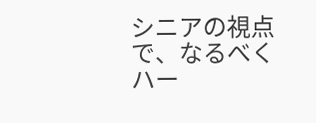シニアの視点で、なるべくハー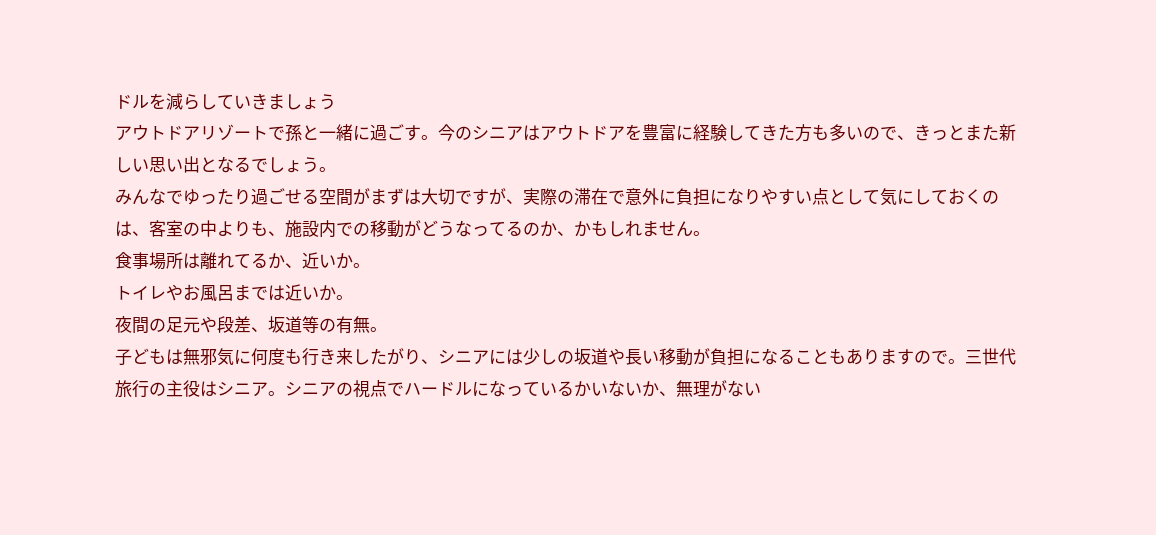ドルを減らしていきましょう
アウトドアリゾートで孫と一緒に過ごす。今のシニアはアウトドアを豊富に経験してきた方も多いので、きっとまた新しい思い出となるでしょう。
みんなでゆったり過ごせる空間がまずは大切ですが、実際の滞在で意外に負担になりやすい点として気にしておくのは、客室の中よりも、施設内での移動がどうなってるのか、かもしれません。
食事場所は離れてるか、近いか。
トイレやお風呂までは近いか。
夜間の足元や段差、坂道等の有無。
子どもは無邪気に何度も行き来したがり、シニアには少しの坂道や長い移動が負担になることもありますので。三世代旅行の主役はシニア。シニアの視点でハードルになっているかいないか、無理がない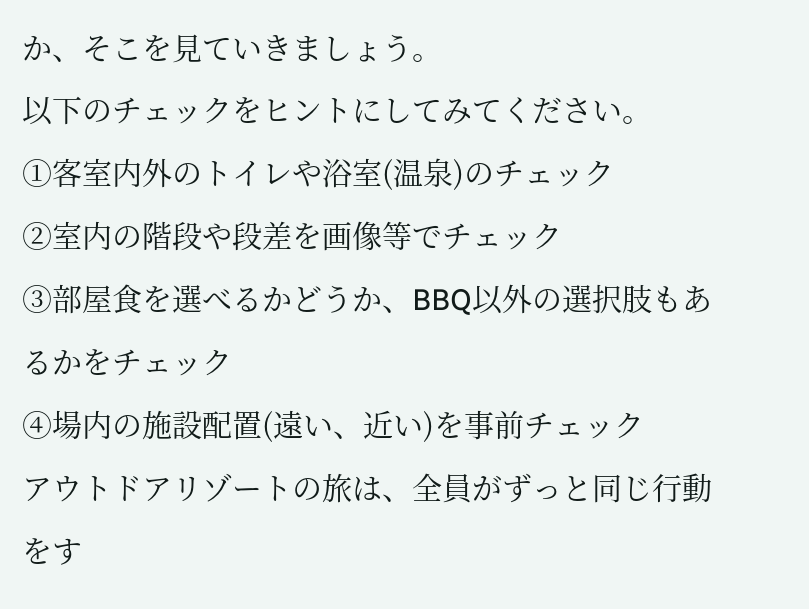か、そこを見ていきましょう。
以下のチェックをヒントにしてみてください。
①客室内外のトイレや浴室(温泉)のチェック
②室内の階段や段差を画像等でチェック
③部屋食を選べるかどうか、BBQ以外の選択肢もあるかをチェック
④場内の施設配置(遠い、近い)を事前チェック
アウトドアリゾートの旅は、全員がずっと同じ行動をす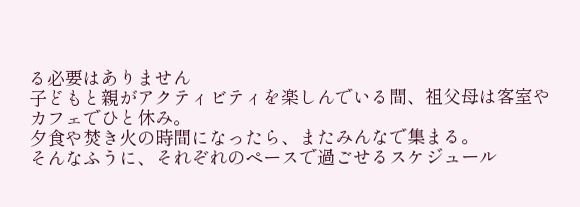る必要はありません
子どもと親がアクティビティを楽しんでいる間、祖父母は客室やカフェでひと休み。
夕食や焚き火の時間になったら、またみんなで集まる。
そんなふうに、それぞれのペースで過ごせるスケジュール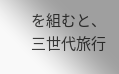を組むと、三世代旅行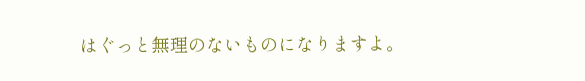はぐっと無理のないものになりますよ。